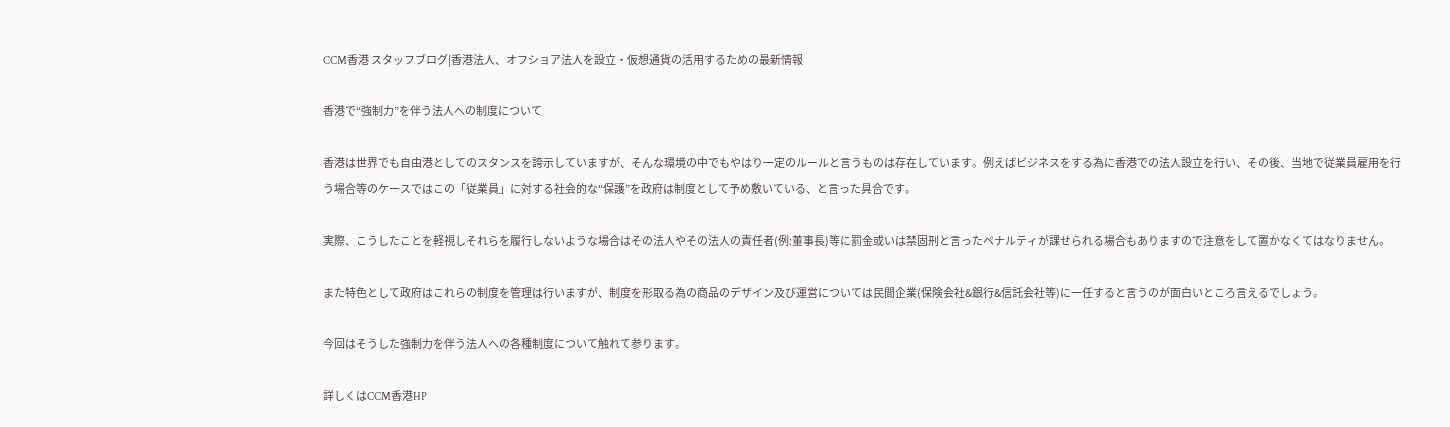CCM香港 スタッフブログ|香港法人、オフショア法人を設立・仮想通貨の活用するための最新情報

香港で“強制力”を伴う法人への制度について

香港は世界でも自由港としてのスタンスを誇示していますが、そんな環境の中でもやはり一定のルールと言うものは存在しています。例えばビジネスをする為に香港での法人設立を行い、その後、当地で従業員雇用を行う場合等のケースではこの「従業員」に対する社会的な“保護”を政府は制度として予め敷いている、と言った具合です。

実際、こうしたことを軽視しそれらを履行しないような場合はその法人やその法人の責任者(例:董事長)等に罰金或いは禁固刑と言ったペナルティが課せられる場合もありますので注意をして置かなくてはなりません。

また特色として政府はこれらの制度を管理は行いますが、制度を形取る為の商品のデザイン及び運営については民間企業(保険会社&銀行&信託会社等)に一任すると言うのが面白いところ言えるでしょう。

今回はそうした強制力を伴う法人への各種制度について触れて参ります。

詳しくはCCM香港HP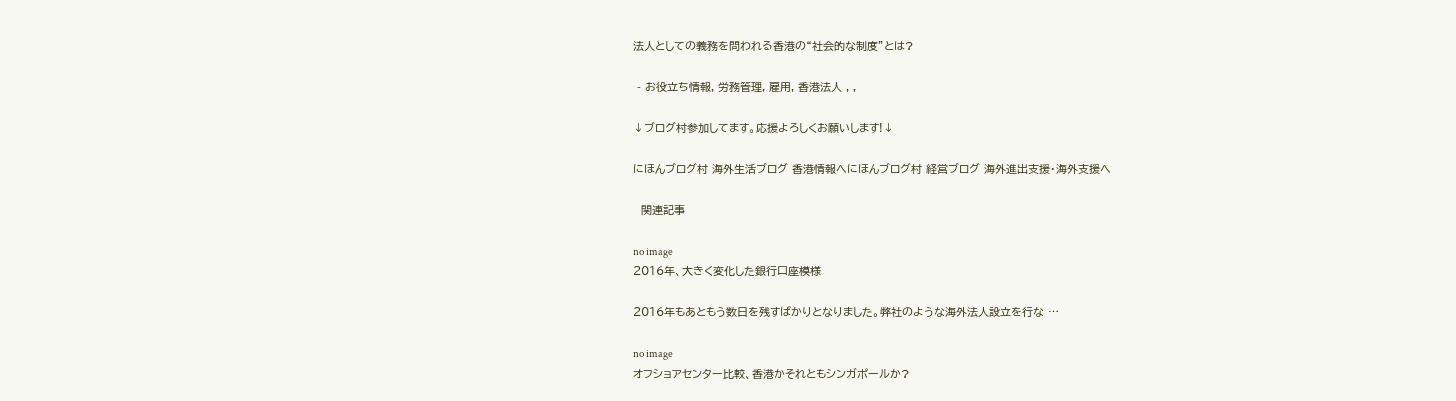法人としての義務を問われる香港の“社会的な制度”とは?

 - お役立ち情報, 労務管理, 雇用, 香港法人 , ,

↓ブログ村参加してます。応援よろしくお願いします!↓

にほんブログ村 海外生活ブログ 香港情報へにほんブログ村 経営ブログ 海外進出支援・海外支援へ

  関連記事

no image
2016年、大きく変化した銀行口座模様

2016年もあともう数日を残すばかりとなりました。弊社のような海外法人設立を行な …

no image
オフショアセンター比較、香港かそれともシンガポールか?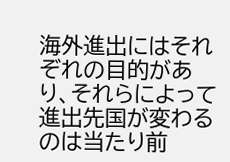海外進出にはそれぞれの目的があり、それらによって進出先国が変わるのは当たり前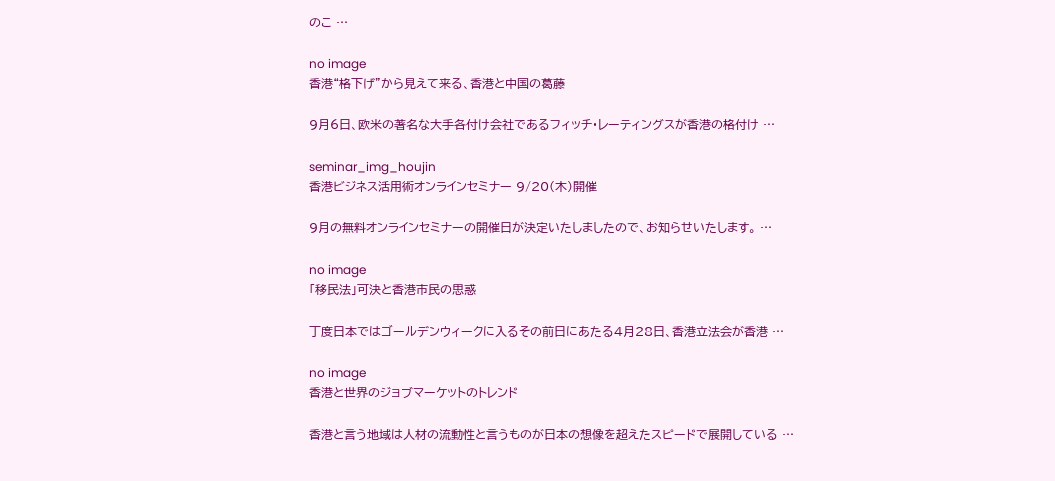のこ …

no image
香港“格下げ”から見えて来る、香港と中国の葛藤

9月6日、欧米の著名な大手各付け会社であるフィッチ・レーティングスが香港の格付け …

seminar_img_houjin
香港ビジネス活用術オンラインセミナー 9/20(木)開催

9月の無料オンラインセミナーの開催日が決定いたしましたので、お知らせいたします。 …

no image
「移民法」可決と香港市民の思惑

丁度日本ではゴールデンウィークに入るその前日にあたる4月28日、香港立法会が香港 …

no image
香港と世界のジョブマーケットのトレンド

香港と言う地域は人材の流動性と言うものが日本の想像を超えたスピードで展開している …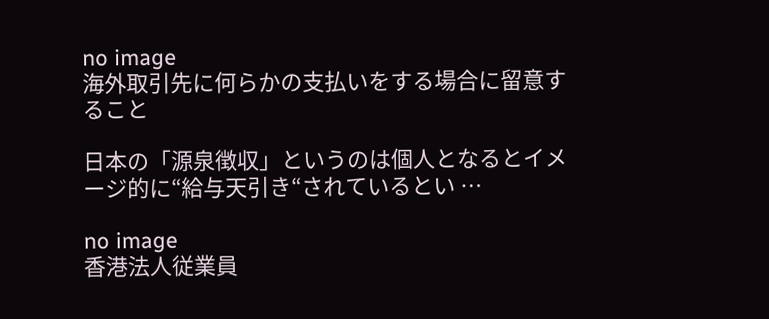no image
海外取引先に何らかの支払いをする場合に留意すること

日本の「源泉徴収」というのは個人となるとイメージ的に“給与天引き“されているとい …

no image
香港法人従業員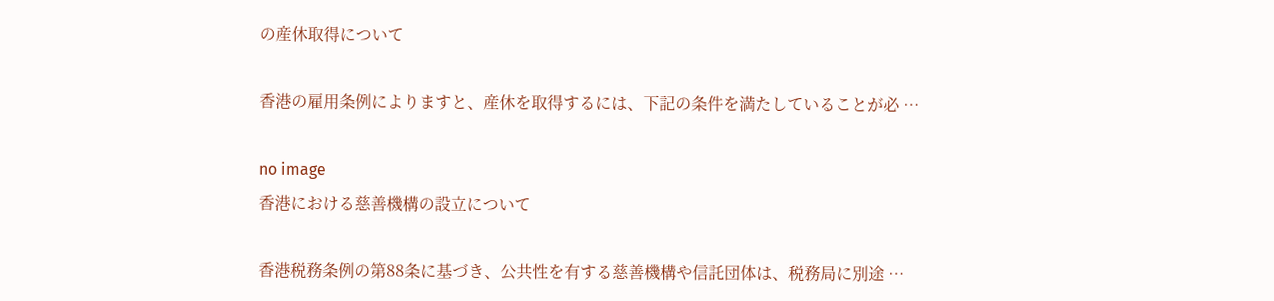の産休取得について

香港の雇用条例によりますと、産休を取得するには、下記の条件を満たしていることが必 …

no image
香港における慈善機構の設立について

香港税務条例の第88条に基づき、公共性を有する慈善機構や信託団体は、税務局に別途 …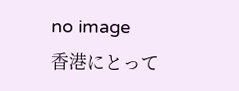no image
香港にとって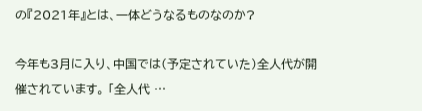の『2021年』とは、一体どうなるものなのか?

今年も3月に入り、中国では(予定されていた)全人代が開催されています。 「全人代 …